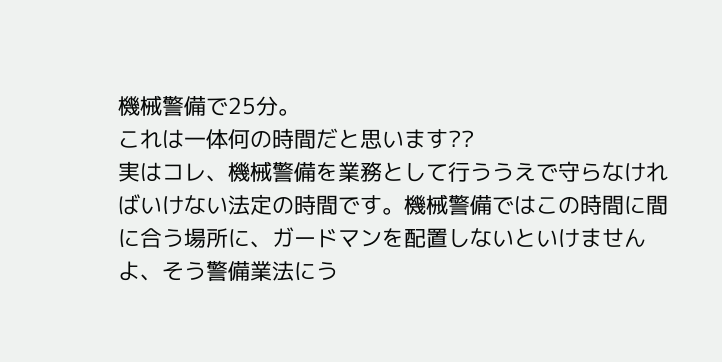機械警備で25分。
これは一体何の時間だと思います??
実はコレ、機械警備を業務として行ううえで守らなければいけない法定の時間です。機械警備ではこの時間に間に合う場所に、ガードマンを配置しないといけませんよ、そう警備業法にう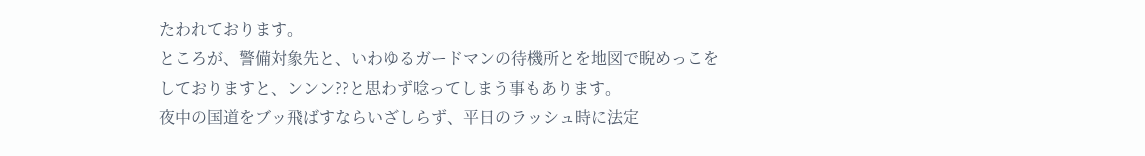たわれております。
ところが、警備対象先と、いわゆるガードマンの待機所とを地図で睨めっこをしておりますと、ンンン??と思わず唸ってしまう事もあります。
夜中の国道をブッ飛ばすならいざしらず、平日のラッシュ時に法定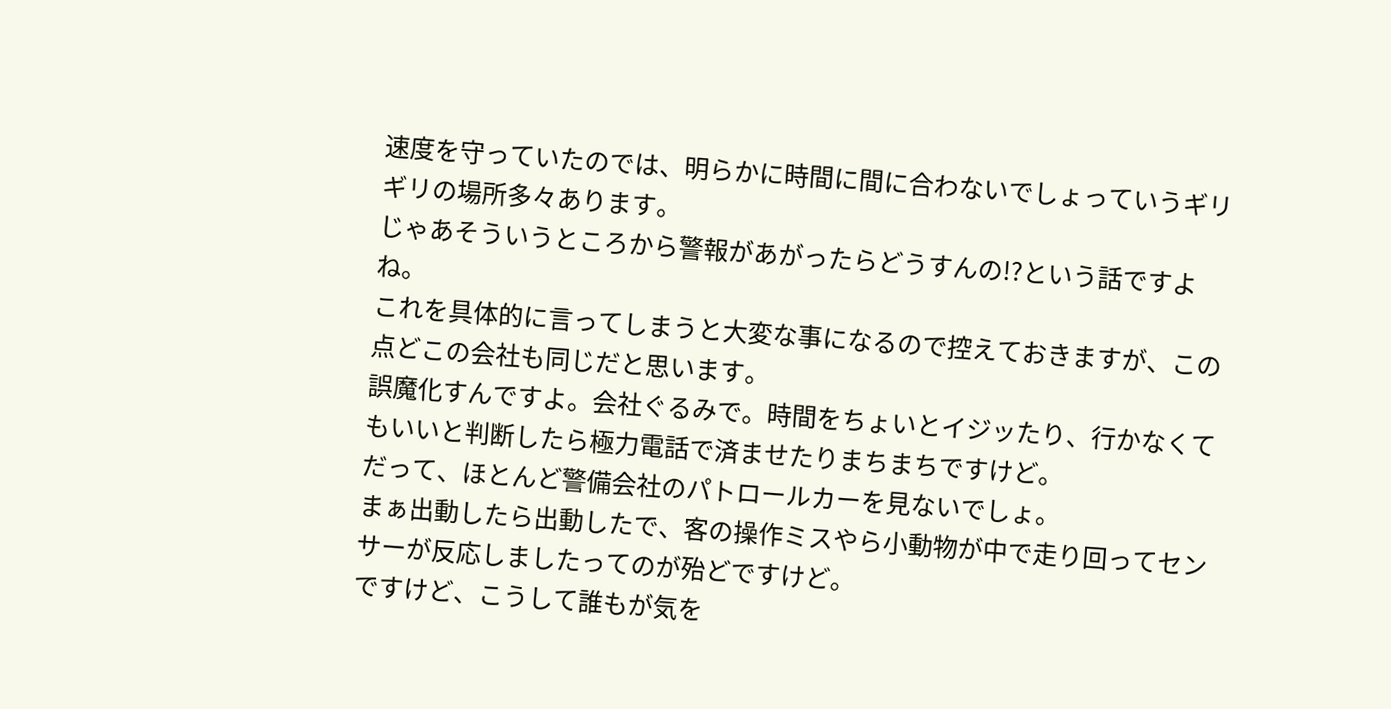速度を守っていたのでは、明らかに時間に間に合わないでしょっていうギリギリの場所多々あります。
じゃあそういうところから警報があがったらどうすんの!?という話ですよね。
これを具体的に言ってしまうと大変な事になるので控えておきますが、この点どこの会社も同じだと思います。
誤魔化すんですよ。会社ぐるみで。時間をちょいとイジッたり、行かなくてもいいと判断したら極力電話で済ませたりまちまちですけど。
だって、ほとんど警備会社のパトロールカーを見ないでしょ。
まぁ出動したら出動したで、客の操作ミスやら小動物が中で走り回ってセンサーが反応しましたってのが殆どですけど。
ですけど、こうして誰もが気を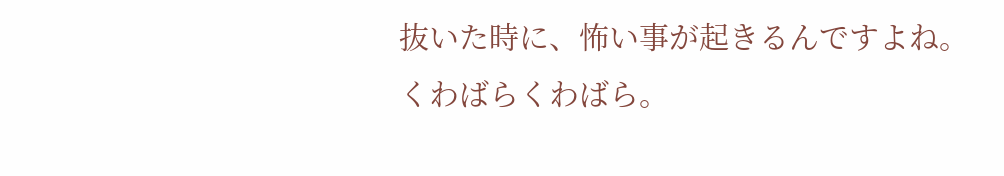抜いた時に、怖い事が起きるんですよね。
くわばらくわばら。